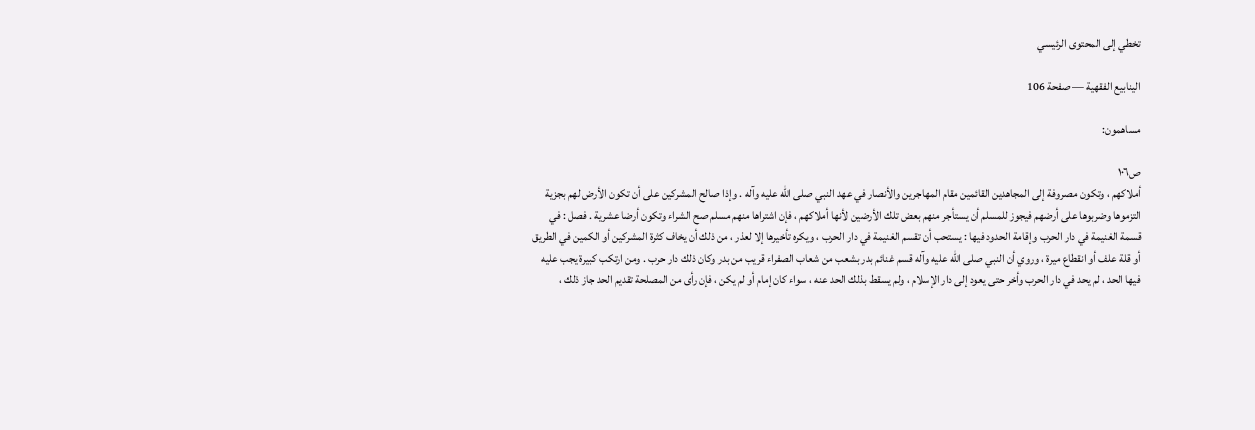تخطي إلى المحتوى الرئيسي

الينابيع الفقهية — صفحة 106

مساهمون:

ص١٠٦
أملاكهم ، وتكون مصروفة إلى المجاهدين القائمين مقام المهاجرين والأنصار في عهد النبي صلى الله عليه وآله . وإذا صالح المشركين على أن تكون الأرض لهم بجزية التزموها وضربوها على أرضهم فيجوز للمسلم أن يستأجر منهم بعض تلك الأرضين لأنها أملاكهم ، فإن اشتراها منهم مسلم صح الشراء وتكون أرضا عشرية . فصل : في قسمة الغنيمة في دار الحرب وإقامة الحدود فيها : يستحب أن تقسم الغنيمة في دار الحرب ، ويكره تأخيرها إلا لعذر ، من ذلك أن يخاف كثرة المشركين أو الكمين في الطريق أو قلة علف أو انقطاع ميرة ، وروي أن النبي صلى الله عليه وآله قسم غنائم بدر بشعب من شعاب الصفراء قريب من بدر وكان ذلك دار حرب . ومن ارتكب كبيرة يجب عليه فيها الحد ، لم يحد في دار الحرب وأخر حتى يعود إلى دار الإسلام ، ولم يسقط بذلك الحد عنه ، سواء كان إمام أو لم يكن ، فإن رأى من المصلحة تقديم الحد جاز ذلك ،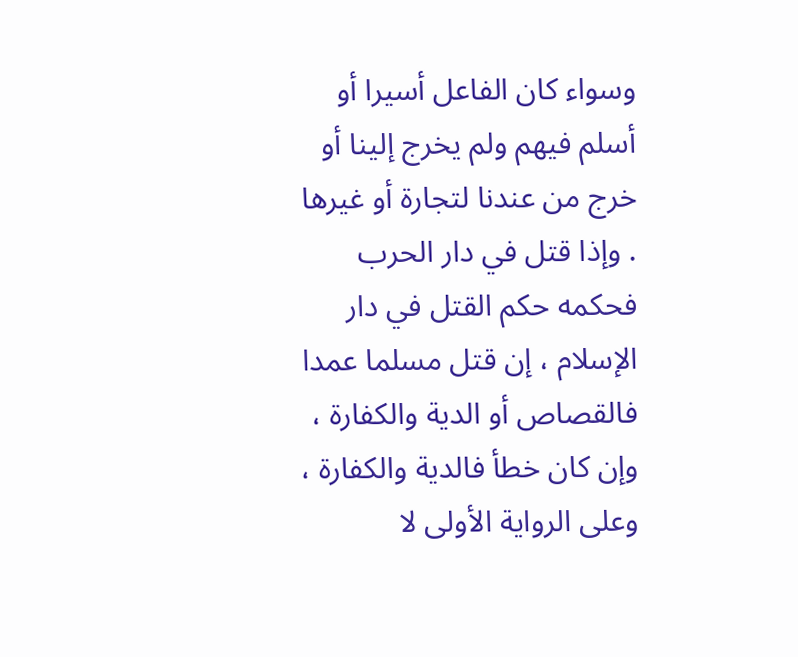وسواء كان الفاعل أسيرا أو أسلم فيهم ولم يخرج إلينا أو خرج من عندنا لتجارة أو غيرها . وإذا قتل في دار الحرب فحكمه حكم القتل في دار الإسلام ، إن قتل مسلما عمدا فالقصاص أو الدية والكفارة ، وإن كان خطأ فالدية والكفارة ، وعلى الرواية الأولى لا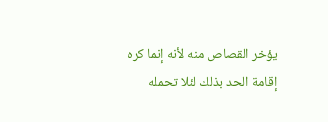يؤخر القصاص منه لأنه إنما كره إقامة الحد بذلك لئلا تحمله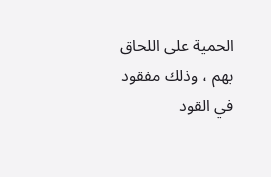الحمية على اللحاق بهم ، وذلك مفقود في القود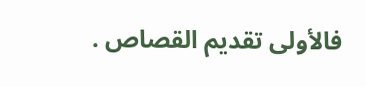فالأولى تقديم القصاص .